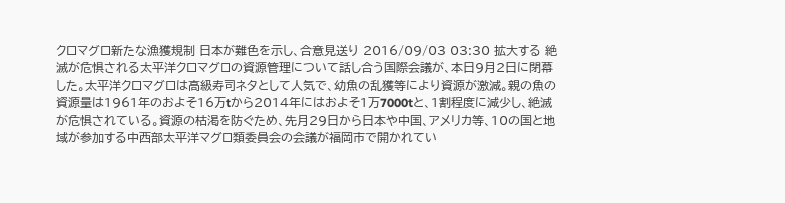クロマグロ新たな漁獲規制 日本が難色を示し、合意見送り 2016/09/03 03:30 拡大する 絶滅が危惧される太平洋クロマグロの資源管理について話し合う国際会議が、本日9月2日に閉幕した。太平洋クロマグロは高級寿司ネタとして人気で、幼魚の乱獲等により資源が激減。親の魚の資源量は1961年のおよそ16万tから2014年にはおよそ1万7000tと、1割程度に減少し、絶滅が危惧されている。資源の枯渇を防ぐため、先月29日から日本や中国、アメリカ等、10の国と地域が参加する中西部太平洋マグロ類委員会の会議が福岡市で開かれてい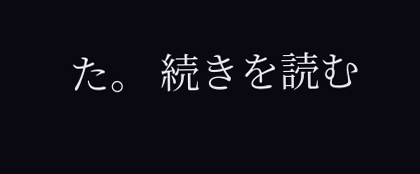た。 続きを読む